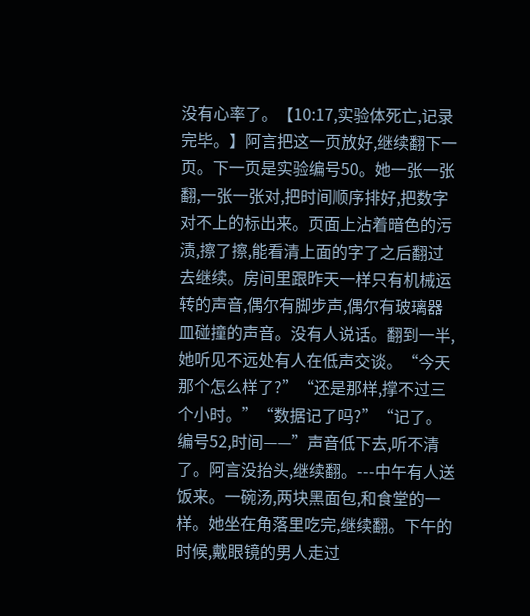没有心率了。【10:17,实验体死亡,记录完毕。】阿言把这一页放好,继续翻下一页。下一页是实验编号50。她一张一张翻,一张一张对,把时间顺序排好,把数字对不上的标出来。页面上沾着暗色的污渍,擦了擦,能看清上面的字了之后翻过去继续。房间里跟昨天一样只有机械运转的声音,偶尔有脚步声,偶尔有玻璃器皿碰撞的声音。没有人说话。翻到一半,她听见不远处有人在低声交谈。“今天那个怎么样了?”“还是那样,撑不过三个小时。”“数据记了吗?”“记了。编号52,时间——”声音低下去,听不清了。阿言没抬头,继续翻。---中午有人送饭来。一碗汤,两块黑面包,和食堂的一样。她坐在角落里吃完,继续翻。下午的时候,戴眼镜的男人走过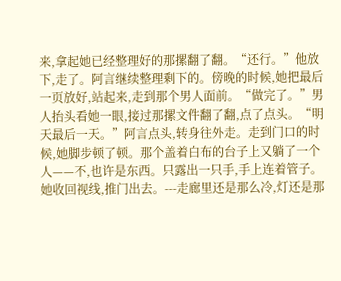来,拿起她已经整理好的那摞翻了翻。“还行。”他放下,走了。阿言继续整理剩下的。傍晚的时候,她把最后一页放好,站起来,走到那个男人面前。“做完了。”男人抬头看她一眼,接过那摞文件翻了翻,点了点头。“明天最后一天。”阿言点头,转身往外走。走到门口的时候,她脚步顿了顿。那个盖着白布的台子上又躺了一个人——不,也许是东西。只露出一只手,手上连着管子。她收回视线,推门出去。---走廊里还是那么冷,灯还是那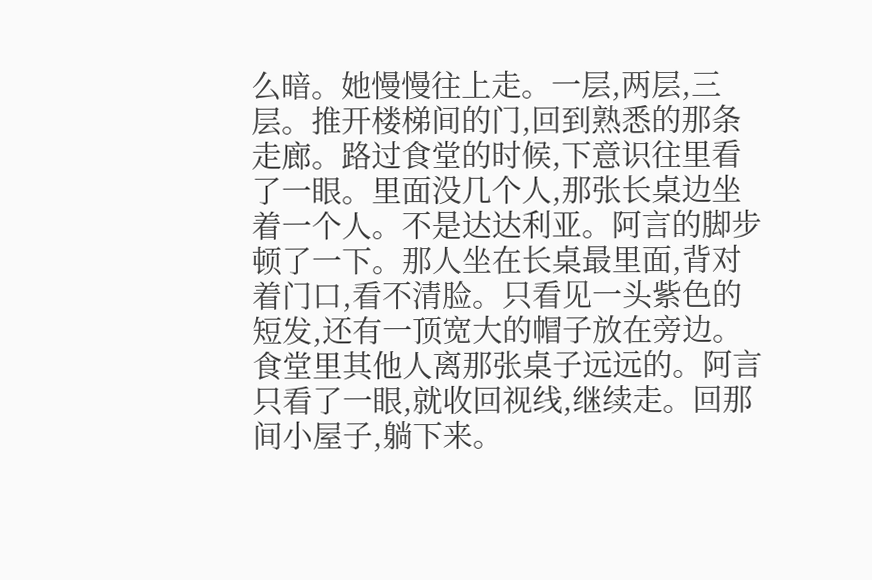么暗。她慢慢往上走。一层,两层,三层。推开楼梯间的门,回到熟悉的那条走廊。路过食堂的时候,下意识往里看了一眼。里面没几个人,那张长桌边坐着一个人。不是达达利亚。阿言的脚步顿了一下。那人坐在长桌最里面,背对着门口,看不清脸。只看见一头紫色的短发,还有一顶宽大的帽子放在旁边。食堂里其他人离那张桌子远远的。阿言只看了一眼,就收回视线,继续走。回那间小屋子,躺下来。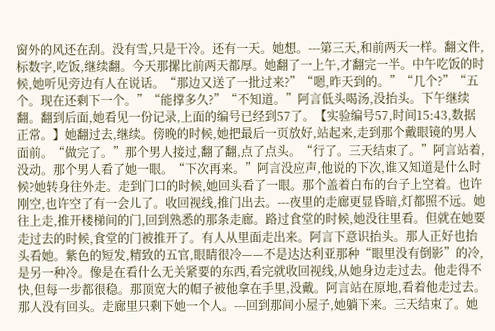窗外的风还在刮。没有雪,只是干冷。还有一天。她想。---第三天,和前两天一样。翻文件,标数字,吃饭,继续翻。今天那摞比前两天都厚。她翻了一上午,才翻完一半。中午吃饭的时候,她听见旁边有人在说话。“那边又送了一批过来?”“嗯,昨天到的。”“几个?”“五个。现在还剩下一个。”“能撑多久?”“不知道。”阿言低头喝汤,没抬头。下午继续翻。翻到后面,她看见一份记录,上面的编号已经到57了。【实验编号57,时间15:43,数据正常。】她翻过去,继续。傍晚的时候,她把最后一页放好,站起来,走到那个戴眼镜的男人面前。“做完了。”那个男人接过,翻了翻,点了点头。“行了。三天结束了。”阿言站着,没动。那个男人看了她一眼。“下次再来。”阿言没应声,他说的下次,谁又知道是什么时候?她转身往外走。走到门口的时候,她回头看了一眼。那个盖着白布的台子上空着。也许刚空,也许空了有一会儿了。收回视线,推门出去。---夜里的走廊更显昏暗,灯都照不远。她往上走,推开楼梯间的门,回到熟悉的那条走廊。路过食堂的时候,她没往里看。但就在她要走过去的时候,食堂的门被推开了。有人从里面走出来。阿言下意识抬头。那人正好也抬头看她。紫色的短发,精致的五官,眼睛很冷——不是达达利亚那种“眼里没有倒影”的冷,是另一种冷。像是在看什么无关紧要的东西,看完就收回视线,从她身边走过去。他走得不快,但每一步都很稳。那顶宽大的帽子被他拿在手里,没戴。阿言站在原地,看着他走过去。那人没有回头。走廊里只剩下她一个人。---回到那间小屋子,她躺下来。三天结束了。她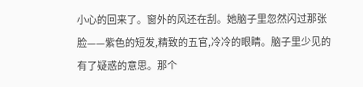小心的回来了。窗外的风还在刮。她脑子里忽然闪过那张脸——紫色的短发,精致的五官,冷冷的眼睛。脑子里少见的有了疑惑的意思。那个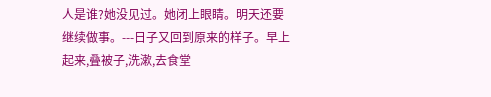人是谁?她没见过。她闭上眼睛。明天还要继续做事。---日子又回到原来的样子。早上起来,叠被子,洗漱,去食堂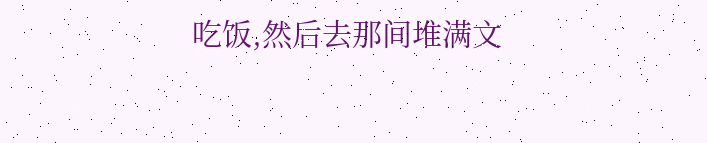吃饭,然后去那间堆满文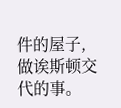件的屋子,做诶斯顿交代的事。